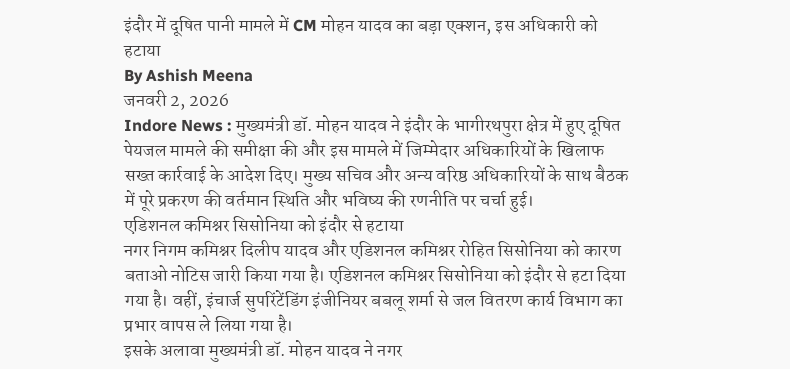इंदौर में दूषित पानी मामले में CM मोहन यादव का बड़ा एक्शन, इस अधिकारी को हटाया
By Ashish Meena
जनवरी 2, 2026
Indore News : मुख्यमंत्री डॉ. मोहन यादव ने इंदौर के भागीरथपुरा क्षेत्र में हुए दूषित पेयजल मामले की समीक्षा की और इस मामले में जिम्मेदार अधिकारियों के खिलाफ सख्त कार्रवाई के आदेश दिए। मुख्य सचिव और अन्य वरिष्ठ अधिकारियों के साथ बैठक में पूरे प्रकरण की वर्तमान स्थिति और भविष्य की रणनीति पर चर्चा हुई।
एडिशनल कमिश्नर सिसोनिया को इंदौर से हटाया
नगर निगम कमिश्नर दिलीप यादव और एडिशनल कमिश्नर रोहित सिसोनिया को कारण बताओ नोटिस जारी किया गया है। एडिशनल कमिश्नर सिसोनिया को इंदौर से हटा दिया गया है। वहीं, इंचार्ज सुपरिंटेंडिंग इंजीनियर बबलू शर्मा से जल वितरण कार्य विभाग का प्रभार वापस ले लिया गया है।
इसके अलावा मुख्यमंत्री डॉ. मोहन यादव ने नगर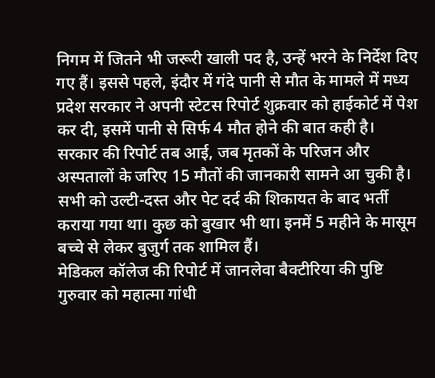निगम में जितने भी जरूरी खाली पद है, उन्हें भरने के निर्देश दिए गए हैं। इससे पहले, इंदौर में गंदे पानी से मौत के मामले में मध्य प्रदेश सरकार ने अपनी स्टेटस रिपोर्ट शुक्रवार को हाईकोर्ट में पेश कर दी, इसमें पानी से सिर्फ 4 मौत होने की बात कही है।
सरकार की रिपोर्ट तब आई, जब मृतकों के परिजन और अस्पतालों के जरिए 15 मौतों की जानकारी सामने आ चुकी है। सभी को उल्टी-दस्त और पेट दर्द की शिकायत के बाद भर्ती कराया गया था। कुछ को बुखार भी था। इनमें 5 महीने के मासूम बच्चे से लेकर बुजुर्ग तक शामिल हैं।
मेडिकल कॉलेज की रिपोर्ट में जानलेवा बैक्टीरिया की पुष्टि
गुरुवार को महात्मा गांधी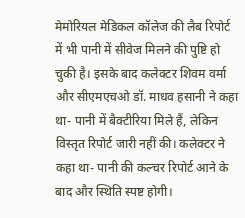मेमोरियल मेडिकल कॉलेज की लैब रिपोर्ट में भी पानी में सीवेज मिलने की पुष्टि हो चुकी है। इसके बाद कलेक्टर शिवम वर्मा और सीएमएचओ डॉ. माधव हसानी ने कहा था- पानी में बैक्टीरिया मिले हैं, लेकिन विस्तृत रिपोर्ट जारी नहीं की। कलेक्टर ने कहा था- पानी की कल्चर रिपोर्ट आने के बाद और स्थिति स्पष्ट होगी।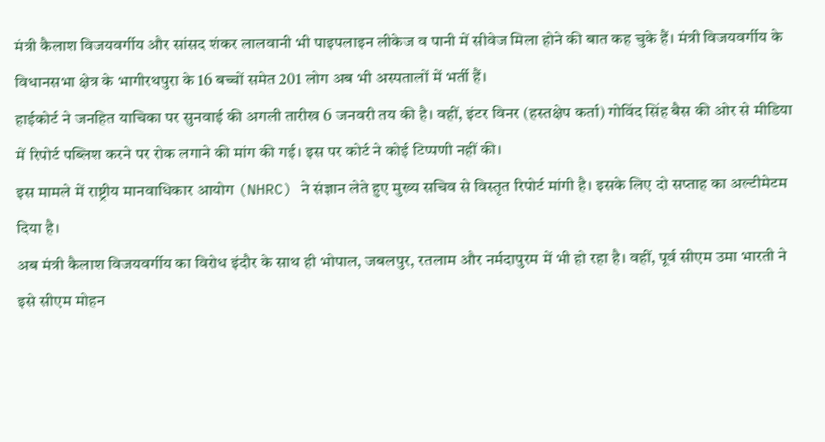मंत्री कैलाश विजयवर्गीय और सांसद शंकर लालवानी भी पाइपलाइन लीकेज व पानी में सीवेज मिला होने की बात कह चुके हैं। मंत्री विजयवर्गीय के विधानसभा क्षेत्र के भागीरथपुरा के 16 बच्चों समेत 201 लोग अब भी अस्पतालों में भर्ती हैं।
हाईकोर्ट ने जनहित याचिका पर सुनवाई की अगली तारीख 6 जनवरी तय की है। वहीं, इंटर विनर (हस्तक्षेप कर्ता) गोविंद सिंह बैस की ओर से मीडिया में रिपोर्ट पब्लिश करने पर रोक लगाने की मांग की गई। इस पर कोर्ट ने कोई टिप्पणी नहीं की।
इस मामले में राष्ट्रीय मानवाधिकार आयोग (NHRC) ने संज्ञान लेते हुए मुख्य सचिव से विस्तृत रिपोर्ट मांगी है। इसके लिए दो सप्ताह का अल्टीमेटम दिया है।
अब मंत्री कैलाश विजयवर्गीय का विरोध इंदौर के साथ ही भोपाल, जबलपुर, रतलाम और नर्मदापुरम में भी हो रहा है। वहीं, पूर्व सीएम उमा भारती ने इसे सीएम मोहन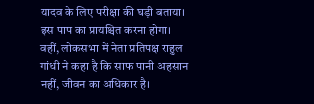यादव के लिए परीक्षा की घड़ी बताया। इस पाप का प्रायश्चित करना होगा।
वहीं, लोकसभा में नेता प्रतिपक्ष राहुल गांधी ने कहा है कि साफ पानी अहसान नहीं, जीवन का अधिकार है।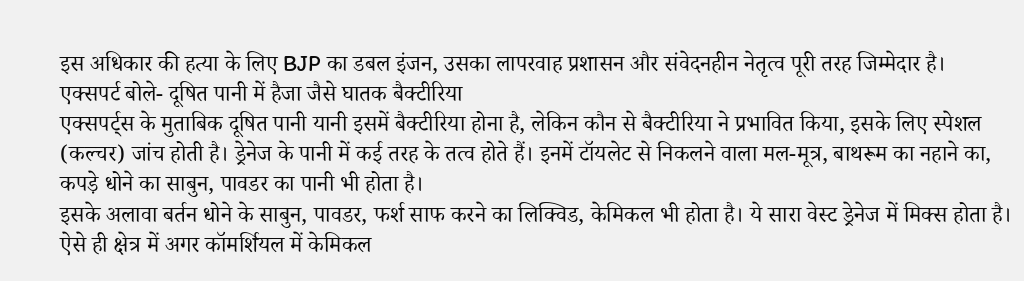इस अधिकार की हत्या के लिए BJP का डबल इंजन, उसका लापरवाह प्रशासन और संवेदनहीन नेतृत्व पूरी तरह जिम्मेदार है।
एक्सपर्ट बोले- दूषित पानी में हैजा जैसे घातक बैक्टीरिया
एक्सपर्ट्स के मुताबिक दूषित पानी यानी इसमें बैक्टीरिया होना है, लेकिन कौन से बैक्टीरिया ने प्रभावित किया, इसके लिए स्पेशल (कल्चर) जांच होती है। ड्रेनेज के पानी में कई तरह के तत्व होते हैं। इनमें टॉयलेट से निकलने वाला मल-मूत्र, बाथरूम का नहाने का, कपड़े धोने का साबुन, पावडर का पानी भी होता है।
इसके अलावा बर्तन धोने के साबुन, पावडर, फर्श साफ करने का लिक्विड, केमिकल भी होता है। ये सारा वेस्ट ड्रेनेज में मिक्स होता है। ऐसे ही क्षेत्र में अगर कॉमर्शियल में केमिकल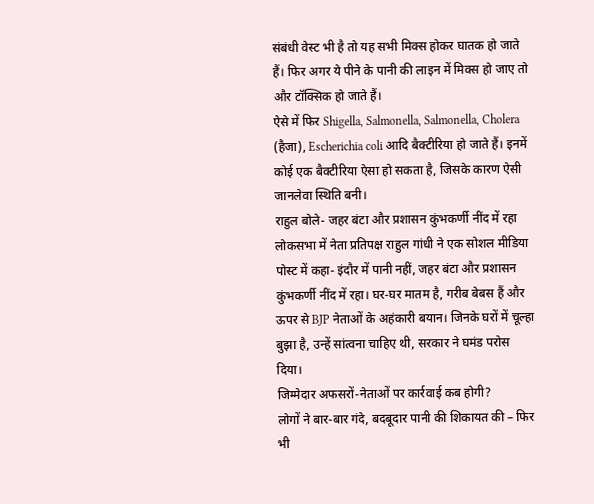संबंधी वेस्ट भी है तो यह सभी मिक्स होकर घातक हो जाते हैं। फिर अगर ये पीने के पानी की लाइन में मिक्स हो जाए तो और टॉक्सिक हो जाते हैं।
ऐसे में फिर Shigella, Salmonella, Salmonella, Cholera (हैजा), Escherichia coli आदि बैक्टीरिया हो जाते हैं। इनमें कोई एक बैक्टीरिया ऐसा हो सकता है, जिसके कारण ऐसी जानलेवा स्थिति बनी।
राहुल बोले- जहर बंटा और प्रशासन कुंभकर्णी नींद में रहा
लोकसभा में नेता प्रतिपक्ष राहुल गांधी ने एक सोशल मीडिया पोस्ट में कहा- इंदौर में पानी नहीं, जहर बंटा और प्रशासन कुंभकर्णी नींद में रहा। घर-घर मातम है, गरीब बेबस हैं और ऊपर से BJP नेताओं के अहंकारी बयान। जिनके घरों में चूल्हा बुझा है, उन्हें सांत्वना चाहिए थी, सरकार ने घमंड परोस दिया।
जिम्मेदार अफसरों-नेताओं पर कार्रवाई कब होगी?
लोगों ने बार-बार गंदे, बदबूदार पानी की शिकायत की – फिर भी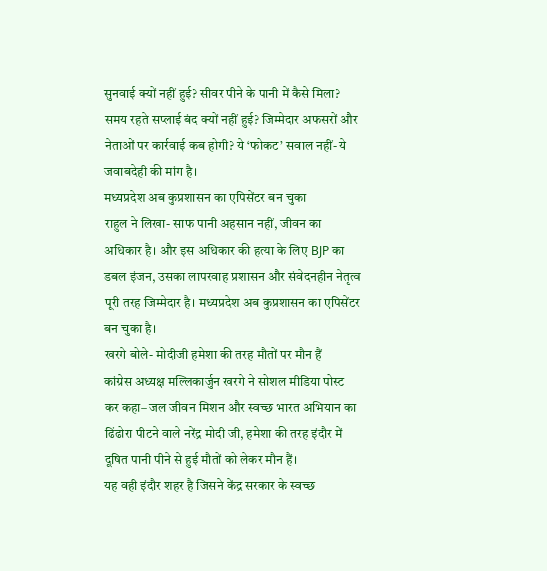सुनवाई क्यों नहीं हुई? सीवर पीने के पानी में कैसे मिला? समय रहते सप्लाई बंद क्यों नहीं हुई? जिम्मेदार अफसरों और नेताओं पर कार्रवाई कब होगी? ये ‘फोकट’ सवाल नहीं- ये जवाबदेही की मांग है।
मध्यप्रदेश अब कुप्रशासन का एपिसेंटर बन चुका
राहुल ने लिखा- साफ पानी अहसान नहीं, जीवन का अधिकार है। और इस अधिकार की हत्या के लिए BJP का डबल इंजन, उसका लापरवाह प्रशासन और संवेदनहीन नेतृत्व पूरी तरह जिम्मेदार है। मध्यप्रदेश अब कुप्रशासन का एपिसेंटर बन चुका है।
खरगे बोले- मोदीजी हमेशा की तरह मौतों पर मौन हैं
कांग्रेस अध्यक्ष मल्लिकार्जुन खरगे ने सोशल मीडिया पोस्ट कर कहा– जल जीवन मिशन और स्वच्छ भारत अभियान का ढिंढोरा पीटने वाले नरेंद्र मोदी जी, हमेशा की तरह इंदौर में दूषित पानी पीने से हुई मौतों को लेकर मौन हैं।
यह वही इंदौर शहर है जिसने केंद्र सरकार के स्वच्छ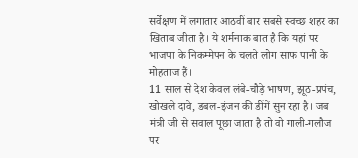सर्वेक्षण में लगातार आठवीं बार सबसे स्वच्छ शहर का खिताब जीता है। ये शर्मनाक बात है कि यहां पर भाजपा के निकम्मेपन के चलते लोग साफ पानी के मोहताज हैं।
11 साल से देश केवल लंबे-चौड़े भाषण, झूठ-प्रपंच, खोखले दावे, डबल-इंजन की डींगें सुन रहा है। जब मंत्री जी से सवाल पूछा जाता है तो वो गाली-गलौज पर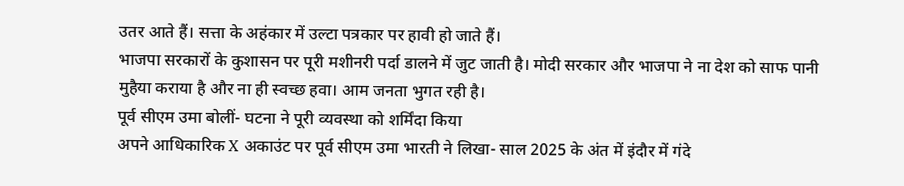उतर आते हैं। सत्ता के अहंकार में उल्टा पत्रकार पर हावी हो जाते हैं।
भाजपा सरकारों के कुशासन पर पूरी मशीनरी पर्दा डालने में जुट जाती है। मोदी सरकार और भाजपा ने ना देश को साफ पानी मुहैया कराया है और ना ही स्वच्छ हवा। आम जनता भुगत रही है।
पूर्व सीएम उमा बोलीं- घटना ने पूरी व्यवस्था को शर्मिंदा किया
अपने आधिकारिक X अकाउंट पर पूर्व सीएम उमा भारती ने लिखा- साल 2025 के अंत में इंदौर में गंदे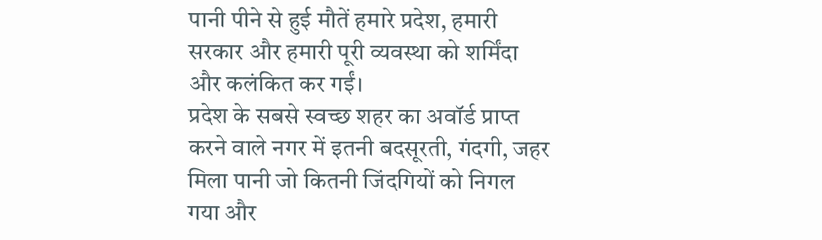पानी पीने से हुई मौतें हमारे प्रदेश, हमारी सरकार और हमारी पूरी व्यवस्था को शर्मिंदा और कलंकित कर गईं।
प्रदेश के सबसे स्वच्छ शहर का अवॉर्ड प्राप्त करने वाले नगर में इतनी बदसूरती, गंदगी, जहर मिला पानी जो कितनी जिंदगियों को निगल गया और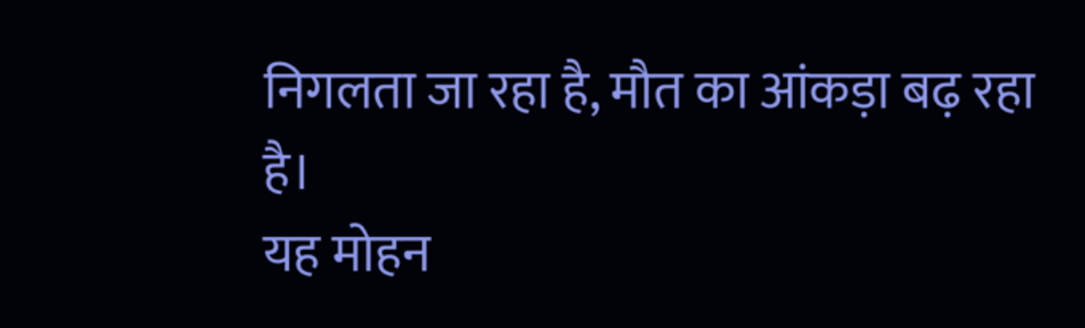निगलता जा रहा है, मौत का आंकड़ा बढ़ रहा है।
यह मोहन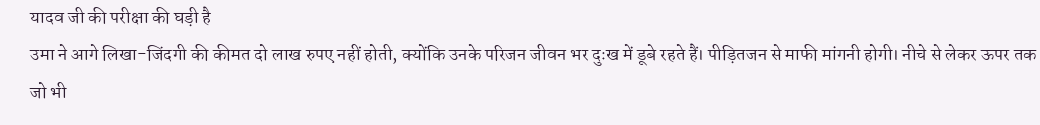यादव जी की परीक्षा की घड़ी है
उमा ने आगे लिखा-जिंदगी की कीमत दो लाख रुपए नहीं होती, क्योंकि उनके परिजन जीवन भर दुःख में डूबे रहते हैं। पीड़ितजन से माफी मांगनी होगी। नीचे से लेकर ऊपर तक जो भी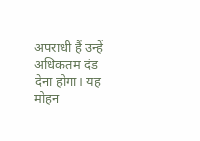अपराधी हैं उन्हें अधिकतम दंड देना होगा। यह मोहन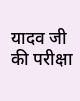यादव जी की परीक्षा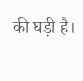की घड़ी है।